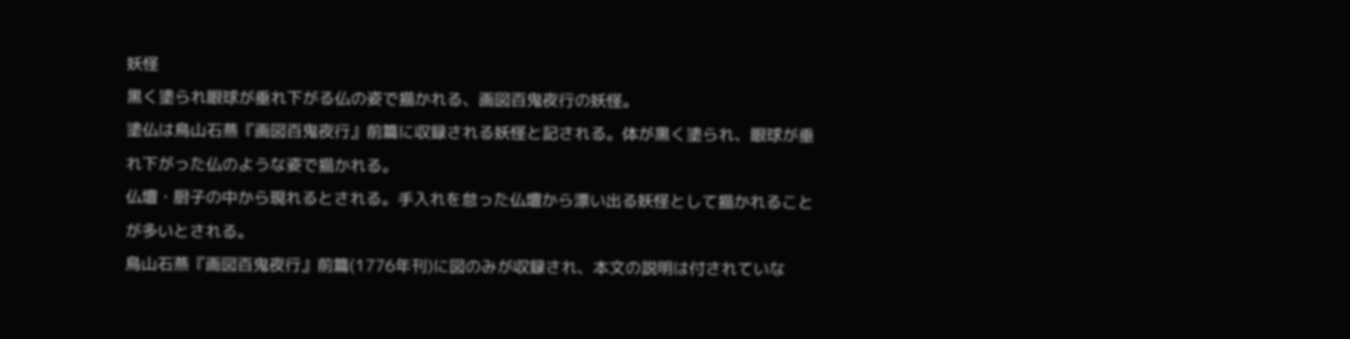妖怪
黒く塗られ眼球が垂れ下がる仏の姿で描かれる、画図百鬼夜行の妖怪。
塗仏は鳥山石燕『画図百鬼夜行』前篇に収録される妖怪と記される。体が黒く塗られ、眼球が垂れ下がった仏のような姿で描かれる。
仏壇・厨子の中から現れるとされる。手入れを怠った仏壇から漂い出る妖怪として描かれることが多いとされる。
鳥山石燕『画図百鬼夜行』前篇(1776年刊)に図のみが収録され、本文の説明は付されていな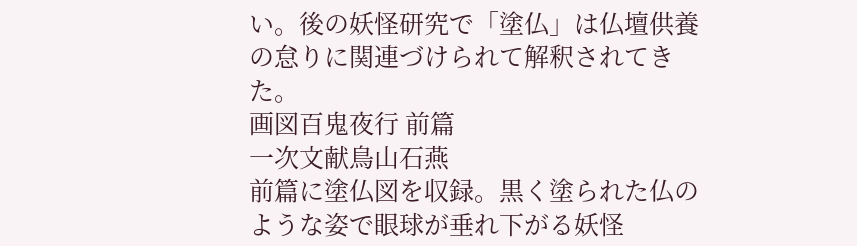い。後の妖怪研究で「塗仏」は仏壇供養の怠りに関連づけられて解釈されてきた。
画図百鬼夜行 前篇
一次文献鳥山石燕
前篇に塗仏図を収録。黒く塗られた仏のような姿で眼球が垂れ下がる妖怪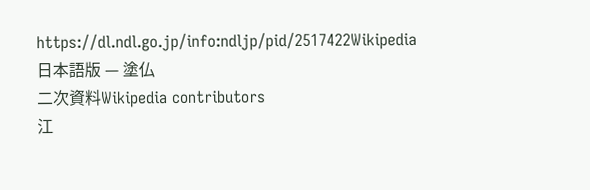https://dl.ndl.go.jp/info:ndljp/pid/2517422Wikipedia 日本語版 — 塗仏
二次資料Wikipedia contributors
江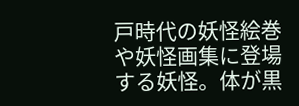戸時代の妖怪絵巻や妖怪画集に登場する妖怪。体が黒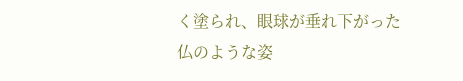く塗られ、眼球が垂れ下がった仏のような姿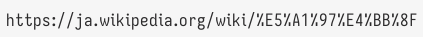https://ja.wikipedia.org/wiki/%E5%A1%97%E4%BB%8F